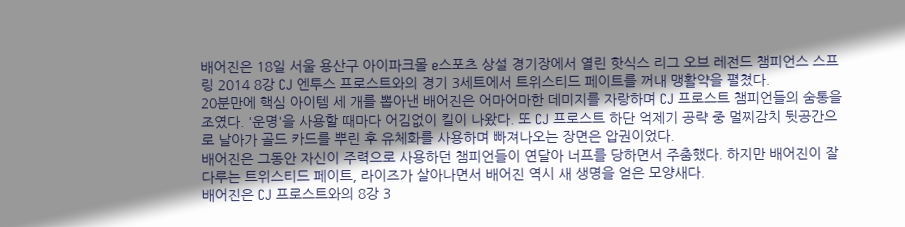배어진은 18일 서울 용산구 아이파크몰 e스포츠 상설 경기장에서 열린 핫식스 리그 오브 레전드 챔피언스 스프링 2014 8강 CJ 엔투스 프로스트와의 경기 3세트에서 트위스티드 페이트를 꺼내 맹활약을 펼쳤다.
20분만에 핵심 아이템 세 개를 뽑아낸 배어진은 어마어마한 데미지를 자랑하며 CJ 프로스트 챔피언들의 숨통을 조였다. '운명'을 사용할 때마다 어김없이 킬이 나왔다. 또 CJ 프로스트 하단 억제기 공략 중 멀찌감치 뒷공간으로 날아가 골드 카드를 뿌린 후 유체화를 사용하며 빠져나오는 장면은 압권이었다.
배어진은 그동안 자신이 주력으로 사용하던 챔피언들이 연달아 너프를 당하면서 주춤했다. 하지만 배어진이 잘 다루는 트위스티드 페이트, 라이즈가 살아나면서 배어진 역시 새 생명을 얻은 모양새다.
배어진은 CJ 프로스트와의 8강 3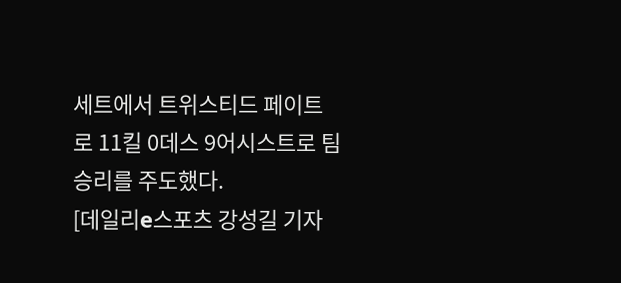세트에서 트위스티드 페이트로 11킬 0데스 9어시스트로 팀 승리를 주도했다.
[데일리e스포츠 강성길 기자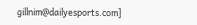gillnim@dailyesports.com]